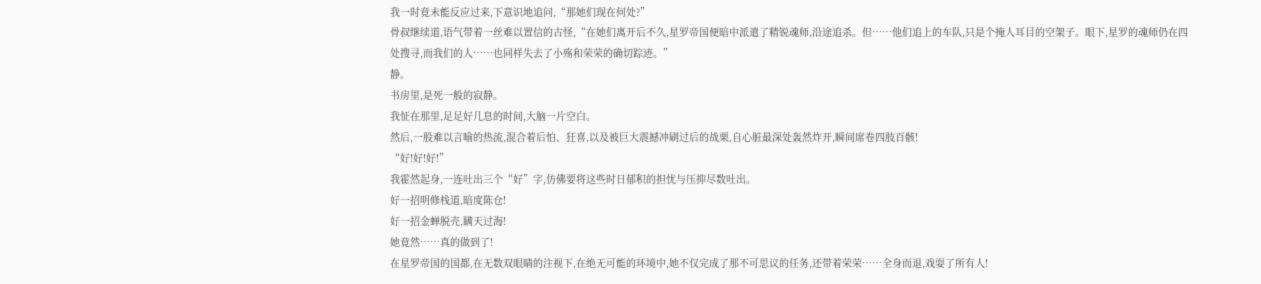我一时竟未能反应过来,下意识地追问,“那她们现在何处?”
骨叔继续道,语气带着一丝难以置信的古怪,“在她们离开后不久,星罗帝国便暗中派遣了精锐魂师,沿途追杀。但……他们追上的车队,只是个掩人耳目的空架子。眼下,星罗的魂师仍在四处搜寻,而我们的人……也同样失去了小殇和荣荣的确切踪迹。”
静。
书房里,是死一般的寂静。
我怔在那里,足足好几息的时间,大脑一片空白。
然后,一股难以言喻的热流,混合着后怕、狂喜,以及被巨大震撼冲刷过后的战栗,自心脏最深处轰然炸开,瞬间席卷四肢百骸!
“好!好!好!”
我霍然起身,一连吐出三个“好”字,仿佛要将这些时日郁积的担忧与压抑尽数吐出。
好一招明修栈道,暗度陈仓!
好一招金蝉脱壳,瞒天过海!
她竟然……真的做到了!
在星罗帝国的国都,在无数双眼睛的注视下,在绝无可能的环境中,她不仅完成了那不可思议的任务,还带着荣荣……全身而退,戏耍了所有人!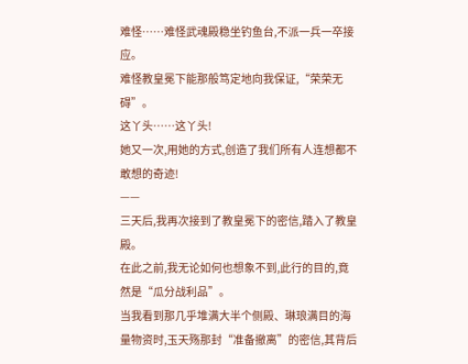难怪……难怪武魂殿稳坐钓鱼台,不派一兵一卒接应。
难怪教皇冕下能那般笃定地向我保证,“荣荣无碍”。
这丫头……这丫头!
她又一次,用她的方式,创造了我们所有人连想都不敢想的奇迹!
——
三天后,我再次接到了教皇冕下的密信,踏入了教皇殿。
在此之前,我无论如何也想象不到,此行的目的,竟然是“瓜分战利品”。
当我看到那几乎堆满大半个侧殿、琳琅满目的海量物资时,玉天殇那封“准备撤离”的密信,其背后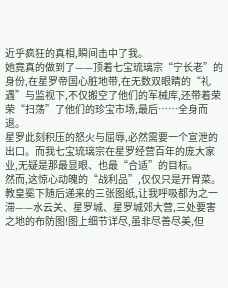近乎疯狂的真相,瞬间击中了我。
她竟真的做到了——顶着七宝琉璃宗“宁长老”的身份,在星罗帝国心脏地带,在无数双眼睛的“礼遇”与监视下,不仅搬空了他们的军械库,还带着荣荣“扫荡”了他们的珍宝市场,最后……全身而退。
星罗此刻积压的怒火与屈辱,必然需要一个宣泄的出口。而我七宝琉璃宗在星罗经营百年的庞大家业,无疑是那最显眼、也最“合适”的目标。
然而,这惊心动魄的“战利品”,仅仅只是开胃菜。
教皇冕下随后递来的三张图纸,让我呼吸都为之一滞——水云关、星罗城、星罗城郊大营,三处要害之地的布防图!图上细节详尽,虽非尽善尽美,但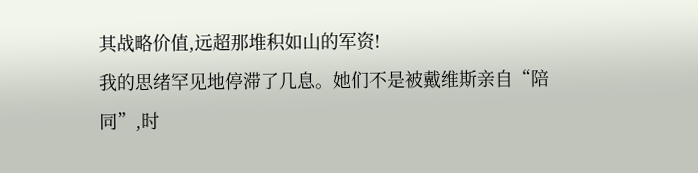其战略价值,远超那堆积如山的军资!
我的思绪罕见地停滞了几息。她们不是被戴维斯亲自“陪同”,时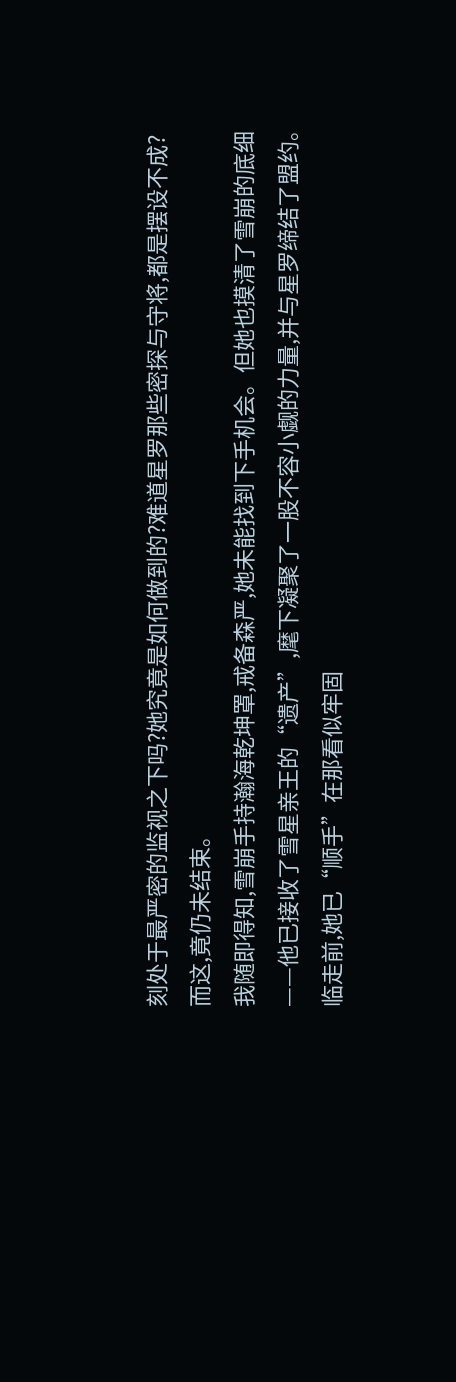刻处于最严密的监视之下吗?她究竟是如何做到的?难道星罗那些密探与守将,都是摆设不成?
而这,竟仍未结束。
我随即得知,雪崩手持瀚海乾坤罩,戒备森严,她未能找到下手机会。但她也摸清了雪崩的底细——他已接收了雪星亲王的“遗产”,麾下凝聚了一股不容小觑的力量,并与星罗缔结了盟约。
临走前,她已“顺手”在那看似牢固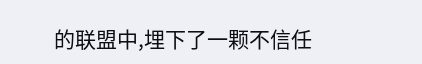的联盟中,埋下了一颗不信任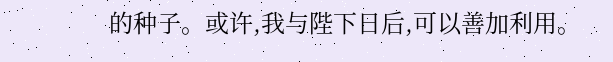的种子。或许,我与陛下日后,可以善加利用。